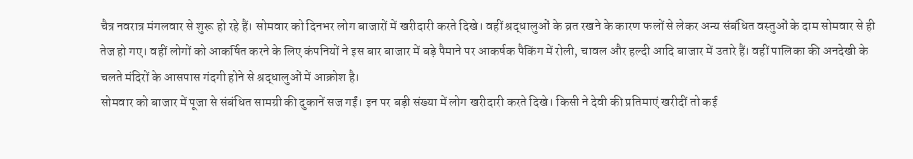चैत्र नवरात्र मंगलवार से शुरू हो रहे हैं। सोमवार को दिनभर लोग बाजारों में खरीदारी करते दिखे। वहीं श्रद्धालुओं के व्रत रखने के कारण फलों से लेकर अन्य संबंधित वस्तुओं के दाम सोमवार से ही तेज हो गए। वहीं लोगों को आकर्षित करने के लिए कंपनियों ने इस बार बाजार में बड़े पैमाने पर आकर्षक पैकिंग में रोली, चावल और हल्दी आदि बाजार में उतारे हैं। वहीं पालिका की अनदेखी के चलते मंदिरों के आसपास गंदगी होने से श्रद्धालुओं में आक्रोश है।
सोमवार को बाजार में पूजा से संबंधित सामग्री की दुकानें सज गईं। इन पर बड़ी संख्या में लोग खरीदारी करते दिखे। किसी ने देवी की प्रतिमाएं खरीदीं तो कई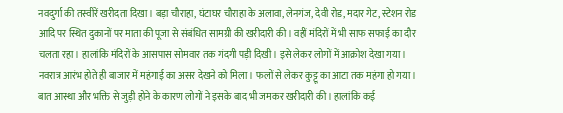नवदुर्गा की तस्वीरें खरीदता दिखा। बड़ा चौराहा, घंटाघर चौराहा के अलावा, लेनगंज, देवी रोड, मदार गेट, स्टेशन रोड आदि पर स्थित दुकानों पर माता की पूजा से संबंधित सामग्री की खरीदारी की। वहीं मंदिरों में भी साफ सफाई का दौर चलता रहा। हालांकि मंदिरों के आसपास सोमवार तक गंदगी पड़ी दिखी। इसे लेकर लोगों में आक्रोश देखा गया।
नवरात्र आरंभ होते ही बाजार में महंगाई का असर देखने को मिला। फलों से लेकर कुट्टू का आटा तक महंगा हो गया। बात आस्था और भक्ति से जुड़ी होने के कारण लोगों ने इसके बाद भी जमकर खरीदारी की। हालांकि कई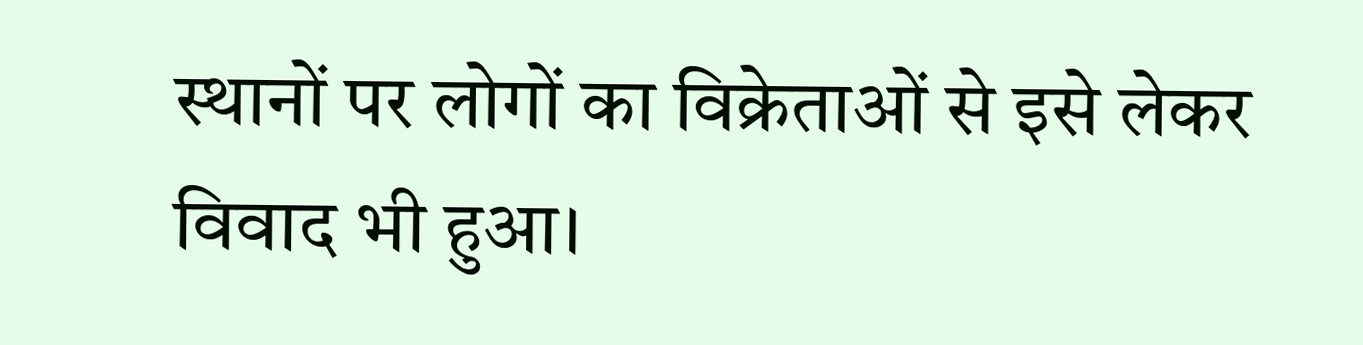स्थानों पर लोगों का विक्रेताओं से इसे लेकर विवाद भी हुआ।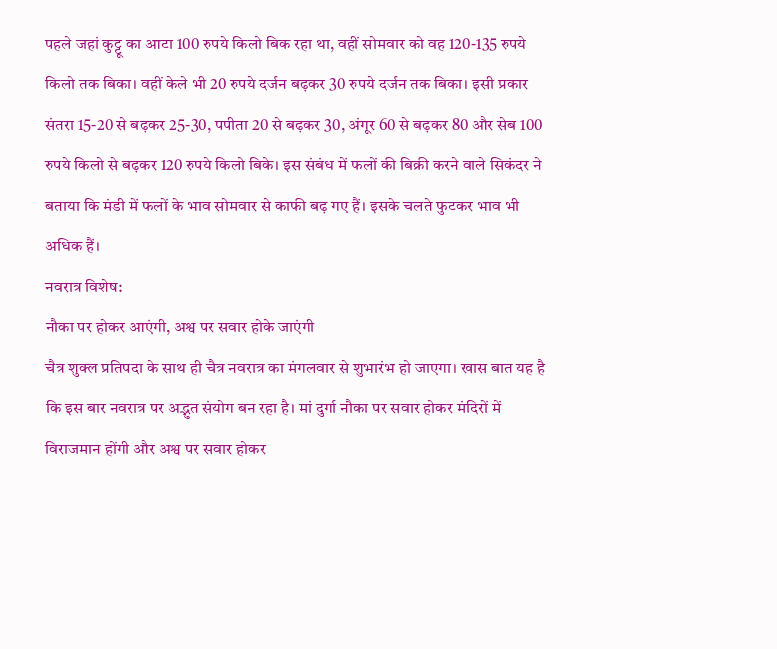पहले जहां कुट्टू का आटा 100 रुपये किलो बिक रहा था, वहीं सोमवार को वह 120-135 रुपये किलो तक बिका। वहीं केले भी 20 रुपये दर्जन बढ़कर 30 रुपये दर्जन तक बिका। इसी प्रकार संतरा 15-20 से बढ़कर 25-30, पपीता 20 से बढ़कर 30, अंगूर 60 से बढ़कर 80 और सेब 100 रुपये किलो से बढ़कर 120 रुपये किलो बिके। इस संबंध में फलों की बिक्री करने वाले सिकंदर ने बताया कि मंडी में फलों के भाव सोमवार से काफी बढ़ गए हैं। इसके चलते फुटकर भाव भी अधिक हैं।
नवरात्र विशेष:
नौका पर होकर आएंगी, अश्व पर सवार होके जाएंगी
चैत्र शुक्ल प्रतिपदा के साथ ही चैत्र नवरात्र का मंगलवार से शुभारंभ हो जाएगा। खास बात यह है कि इस बार नवरात्र पर अद्भुत संयोग बन रहा है। मां दुर्गा नौका पर सवार होकर मंदिरों में विराजमान होंगी और अश्व पर सवार होकर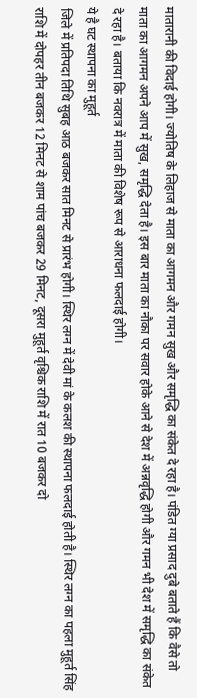मातारानी की विदाई होगी। ज्योतिष के लिहाज से माता का आगमन और गमन सुख और समृद्धि का संकेत दे रहा है। पंडित ग्या प्रसाद दुबे बताते हैं कि वैसे तो माता का आगमन अपने आप में सुख, समृद्धि देता है। इस बार माता का नौका पर सवार होके आने से देश में अन्नवृद्धि होगी और गमन भी देश में समृद्धि का संकेत दे रहा है। बताया कि नवरात्र में माता की विशेष रूप से आराधना फलदाई होगी।
ये है घट स्थापना का मुहूर्त
जिले में प्रतिपदा तिथि सुबह आठ बजकर सात मिनट से प्रारंभ होगी। स्थिर लग्न में देवी मां के कलश की स्थापना फलदाई होती है। स्थिर लग्न का पहला मुहूर्त सिंह राशि में दोपहर तीन बजकर 12 मिनट से शाम पांच बजकर 29 मिनट, दूसरा मुहूर्त वृश्चिक राशि में रात 10 बजकर दो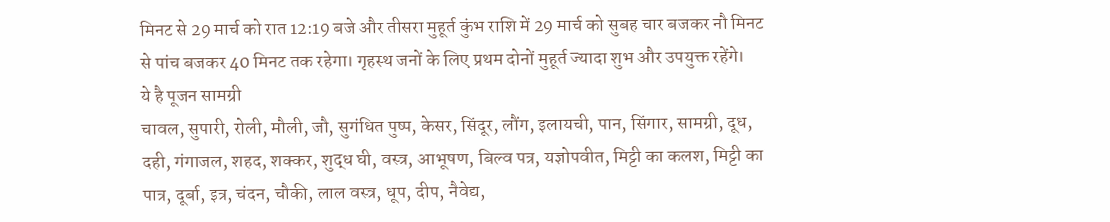मिनट से 29 मार्च को रात 12:19 बजे और तीसरा मुहूर्त कुंभ राशि में 29 मार्च को सुबह चार बजकर नौ मिनट से पांच बजकर 40 मिनट तक रहेगा। गृहस्थ जनों के लिए प्रथम दोनों मुहूर्त ज्यादा शुभ और उपयुक्त रहेंगे।
ये है पूजन सामग्री
चावल, सुपारी, रोली, मौली, जौ, सुगंधित पुष्प, केसर, सिंदूर, लौंग, इलायची, पान, सिंगार, सामग्री, दूध, दही, गंगाजल, शहद, शक्कर, शुद्ध घी, वस्त्र, आभूषण, बिल्व पत्र, यज्ञोपवीत, मिट्टी का कलश, मिट्टी का पात्र, दूर्बा, इत्र, चंदन, चौकी, लाल वस्त्र, धूप, दीप, नैवेद्य,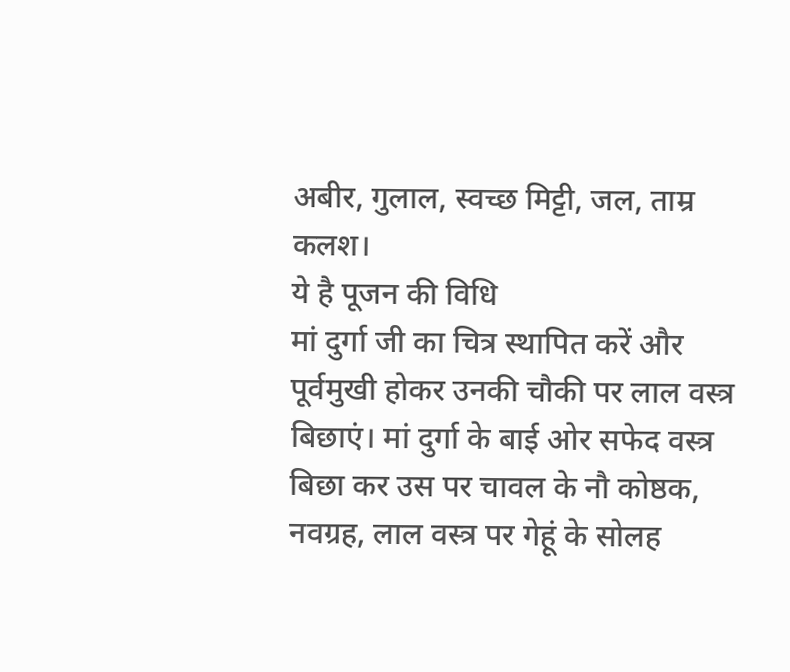अबीर, गुलाल, स्वच्छ मिट्टी, जल, ताम्र कलश।
ये है पूजन की विधि
मां दुर्गा जी का चित्र स्थापित करें और पूर्वमुखी होकर उनकी चौकी पर लाल वस्त्र बिछाएं। मां दुर्गा के बाई ओर सफेद वस्त्र बिछा कर उस पर चावल के नौ कोष्ठक, नवग्रह, लाल वस्त्र पर गेहूं के सोलह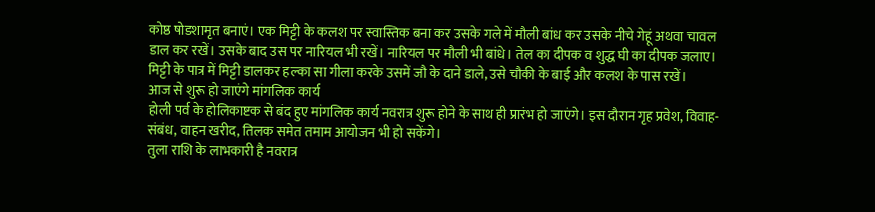कोष्ठ षोडशामृत बनाएं। एक मिट्टी के कलश पर स्वास्तिक बना कर उसके गले में मौली बांध कर उसके नीचे गेहूं अथवा चावल डाल कर रखें। उसके बाद उस पर नारियल भी रखें। नारियल पर मौली भी बांधे। तेल का दीपक व शुद्ध घी का दीपक जलाए। मिट्टी के पात्र में मिट्टी डालकर हल्का सा गीला करके उसमें जौ के दाने डाले, उसे चौकी के बाई और कलश के पास रखें।
आज से शुरू हो जाएंगे मांगलिक कार्य
होली पर्व के होलिकाष्टक से बंद हुए मांगलिक कार्य नवरात्र शुरू होने के साथ ही प्रारंभ हो जाएंगे। इस दौरान गृह प्रवेश, विवाह-संबंध, वाहन खरीद, तिलक समेत तमाम आयोजन भी हो सकेंगे।
तुला राशि के लाभकारी है नवरात्र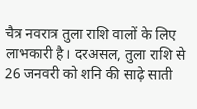चैत्र नवरात्र तुला राशि वालों के लिए लाभकारी है। दरअसल, तुला राशि से 26 जनवरी को शनि की साढ़े साती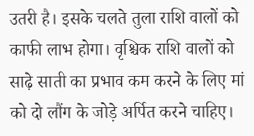उतरी है। इसके चलते तुला राशि वालों को काफी लाभ होगा। वृश्चिक राशि वालों को साढ़े साती का प्रभाव कम करने के लिए मां को दो लौंग के जोड़े अर्पित करने चाहिए।